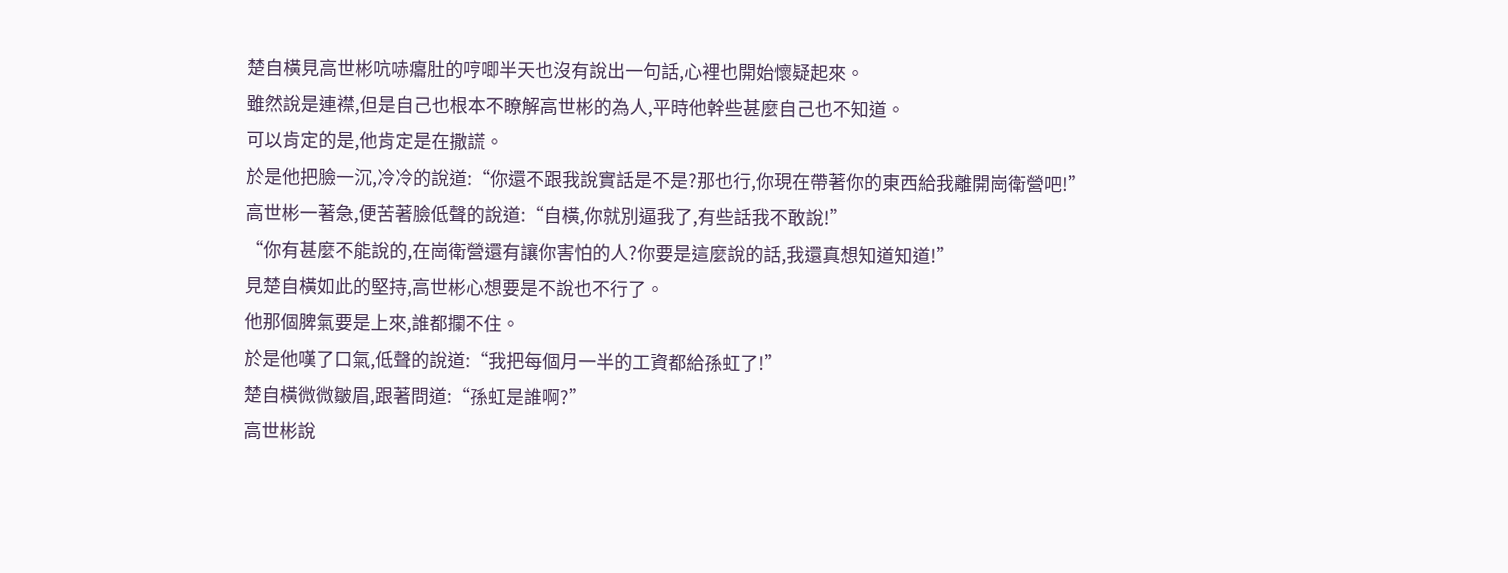楚自橫見高世彬吭哧癟肚的哼唧半天也沒有說出一句話,心裡也開始懷疑起來。
雖然說是連襟,但是自己也根本不瞭解高世彬的為人,平時他幹些甚麼自己也不知道。
可以肯定的是,他肯定是在撒謊。
於是他把臉一沉,冷冷的說道:“你還不跟我說實話是不是?那也行,你現在帶著你的東西給我離開崗衛營吧!”
高世彬一著急,便苦著臉低聲的說道:“自橫,你就別逼我了,有些話我不敢說!”
“你有甚麼不能說的,在崗衛營還有讓你害怕的人?你要是這麼說的話,我還真想知道知道!”
見楚自橫如此的堅持,高世彬心想要是不說也不行了。
他那個脾氣要是上來,誰都攔不住。
於是他嘆了口氣,低聲的說道:“我把每個月一半的工資都給孫虹了!”
楚自橫微微皺眉,跟著問道:“孫虹是誰啊?”
高世彬說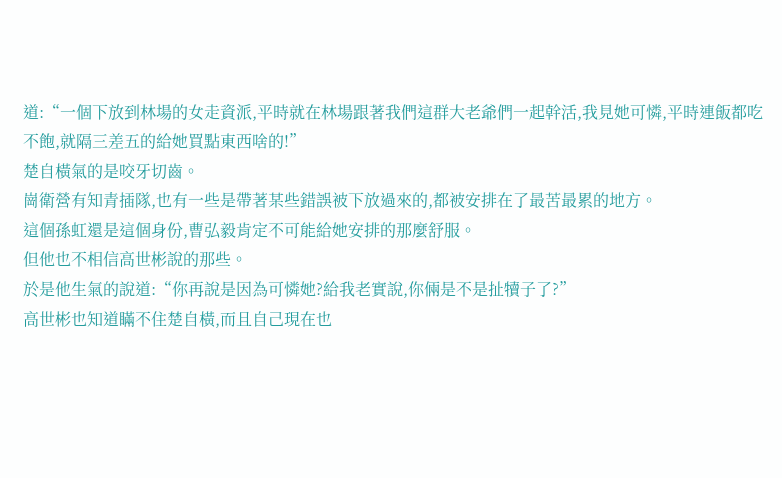道:“一個下放到林場的女走資派,平時就在林場跟著我們這群大老爺們一起幹活,我見她可憐,平時連飯都吃不飽,就隔三差五的給她買點東西啥的!”
楚自橫氣的是咬牙切齒。
崗衛營有知青插隊,也有一些是帶著某些錯誤被下放過來的,都被安排在了最苦最累的地方。
這個孫虹還是這個身份,曹弘毅肯定不可能給她安排的那麼舒服。
但他也不相信高世彬說的那些。
於是他生氣的說道:“你再說是因為可憐她?給我老實說,你倆是不是扯犢子了?”
高世彬也知道瞞不住楚自橫,而且自己現在也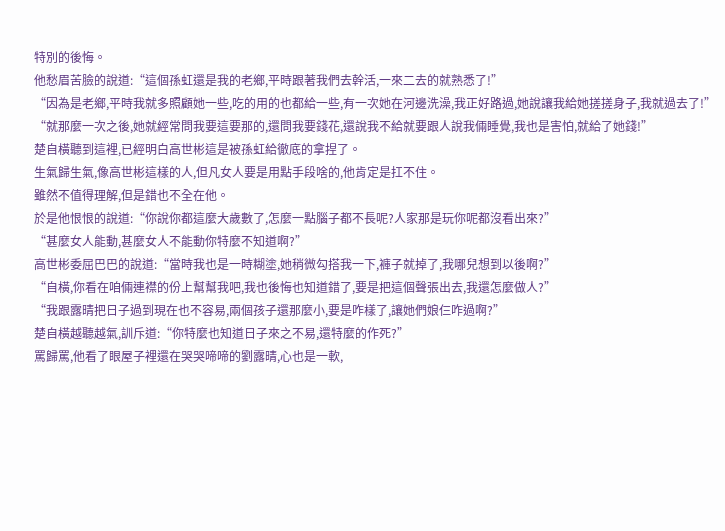特別的後悔。
他愁眉苦臉的說道:“這個孫虹還是我的老鄉,平時跟著我們去幹活,一來二去的就熟悉了!”
“因為是老鄉,平時我就多照顧她一些,吃的用的也都給一些,有一次她在河邊洗澡,我正好路過,她說讓我給她搓搓身子,我就過去了!”
“就那麼一次之後,她就經常問我要這要那的,還問我要錢花,還說我不給就要跟人說我倆睡覺,我也是害怕,就給了她錢!”
楚自橫聽到這裡,已經明白高世彬這是被孫虹給徹底的拿捏了。
生氣歸生氣,像高世彬這樣的人,但凡女人要是用點手段啥的,他肯定是扛不住。
雖然不值得理解,但是錯也不全在他。
於是他恨恨的說道:“你說你都這麼大歲數了,怎麼一點腦子都不長呢?人家那是玩你呢都沒看出來?”
“甚麼女人能動,甚麼女人不能動你特麼不知道啊?”
高世彬委屈巴巴的說道:“當時我也是一時糊塗,她稍微勾搭我一下,褲子就掉了,我哪兒想到以後啊?”
“自橫,你看在咱倆連襟的份上幫幫我吧,我也後悔也知道錯了,要是把這個聲張出去,我還怎麼做人?”
“我跟露晴把日子過到現在也不容易,兩個孩子還那麼小,要是咋樣了,讓她們娘仨咋過啊?”
楚自橫越聽越氣,訓斥道:“你特麼也知道日子來之不易,還特麼的作死?”
罵歸罵,他看了眼屋子裡還在哭哭啼啼的劉露晴,心也是一軟,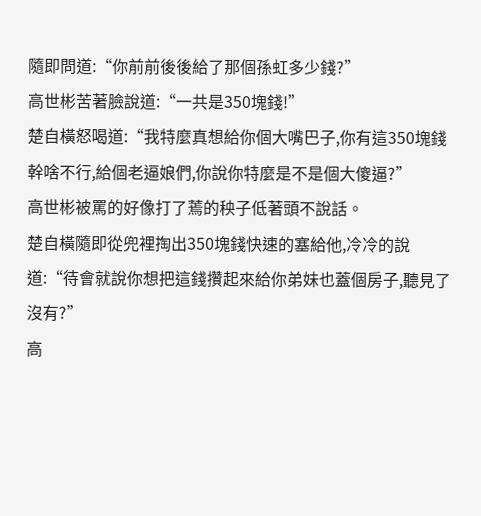隨即問道:“你前前後後給了那個孫虹多少錢?”
高世彬苦著臉說道:“一共是350塊錢!”
楚自橫怒喝道:“我特麼真想給你個大嘴巴子,你有這350塊錢幹啥不行,給個老逼娘們,你說你特麼是不是個大傻逼?”
高世彬被罵的好像打了蔫的秧子低著頭不說話。
楚自橫隨即從兜裡掏出350塊錢快速的塞給他,冷冷的說道:“待會就說你想把這錢攢起來給你弟妹也蓋個房子,聽見了沒有?”
高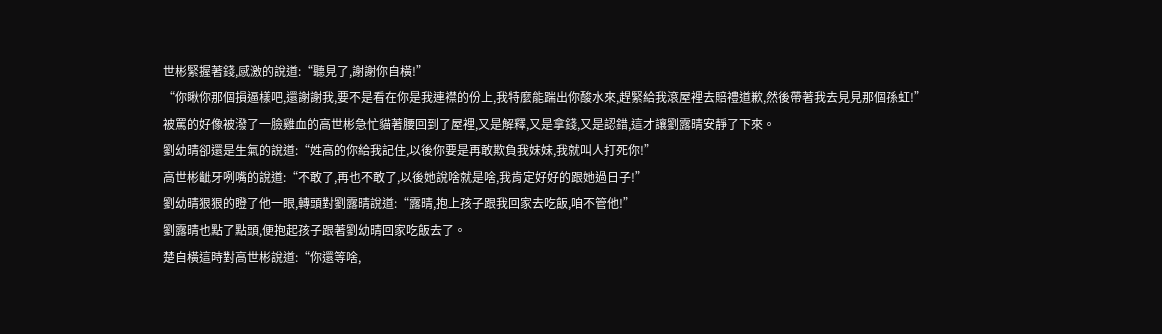世彬緊握著錢,感激的說道:“聽見了,謝謝你自橫!”
“你瞅你那個損逼樣吧,還謝謝我,要不是看在你是我連襟的份上,我特麼能踹出你酸水來,趕緊給我滾屋裡去賠禮道歉,然後帶著我去見見那個孫虹!”
被罵的好像被潑了一臉雞血的高世彬急忙貓著腰回到了屋裡,又是解釋,又是拿錢,又是認錯,這才讓劉露晴安靜了下來。
劉幼晴卻還是生氣的說道:“姓高的你給我記住,以後你要是再敢欺負我妹妹,我就叫人打死你!”
高世彬齜牙咧嘴的說道:“不敢了,再也不敢了,以後她說啥就是啥,我肯定好好的跟她過日子!”
劉幼晴狠狠的瞪了他一眼,轉頭對劉露晴說道:“露晴,抱上孩子跟我回家去吃飯,咱不管他!”
劉露晴也點了點頭,便抱起孩子跟著劉幼晴回家吃飯去了。
楚自橫這時對高世彬說道:“你還等啥,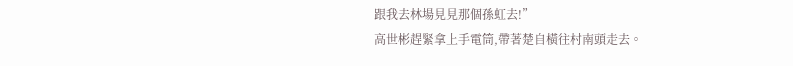跟我去林場見見那個孫虹去!”
高世彬趕緊拿上手電筒,帶著楚自橫往村南頭走去。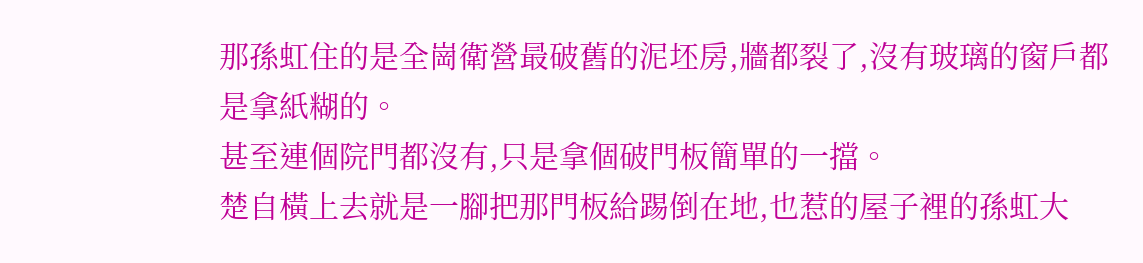那孫虹住的是全崗衛營最破舊的泥坯房,牆都裂了,沒有玻璃的窗戶都是拿紙糊的。
甚至連個院門都沒有,只是拿個破門板簡單的一擋。
楚自橫上去就是一腳把那門板給踢倒在地,也惹的屋子裡的孫虹大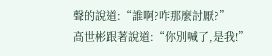聲的說道:“誰啊?咋那麼討厭?”
高世彬跟著說道:“你別喊了,是我!”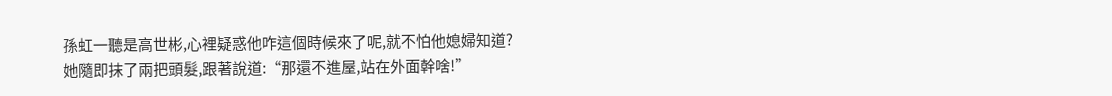孫虹一聽是高世彬,心裡疑惑他咋這個時候來了呢,就不怕他媳婦知道?
她隨即抹了兩把頭髮,跟著說道:“那還不進屋,站在外面幹啥!”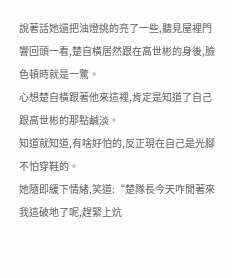說著話她還把油燈挑的亮了一些,聽見屋裡門響回頭一看,楚自橫居然跟在高世彬的身後,臉色頓時就是一驚。
心想楚自橫跟著他來這裡,肯定是知道了自己跟高世彬的那點鹹淡。
知道就知道,有啥好怕的,反正現在自己是光腳不怕穿鞋的。
她隨即緩下情緒,笑道:“楚隊長今天咋閒著來我這破地了呢,趕緊上炕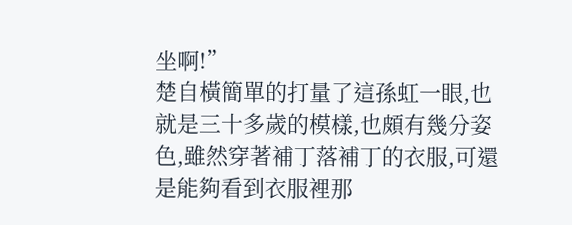坐啊!”
楚自橫簡單的打量了這孫虹一眼,也就是三十多歲的模樣,也頗有幾分姿色,雖然穿著補丁落補丁的衣服,可還是能夠看到衣服裡那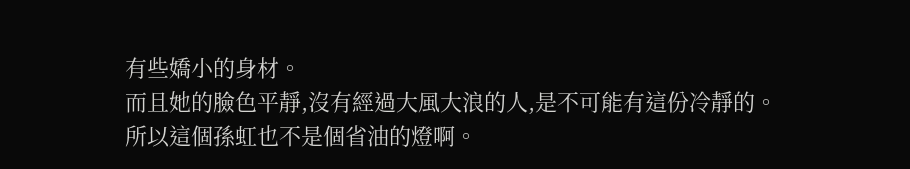有些嬌小的身材。
而且她的臉色平靜,沒有經過大風大浪的人,是不可能有這份冷靜的。
所以這個孫虹也不是個省油的燈啊。